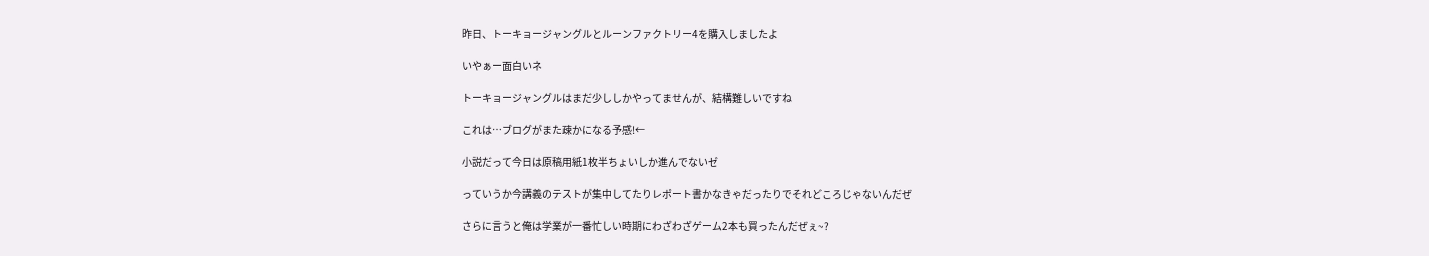昨日、トーキョージャングルとルーンファクトリー4を購入しましたよ

いやぁー面白いネ

トーキョージャングルはまだ少ししかやってませんが、結構難しいですね

これは…ブログがまた疎かになる予感!←

小説だって今日は原稿用紙1枚半ちょいしか進んでないゼ

っていうか今講義のテストが集中してたりレポート書かなきゃだったりでそれどころじゃないんだぜ

さらに言うと俺は学業が一番忙しい時期にわざわざゲーム2本も買ったんだぜぇ~?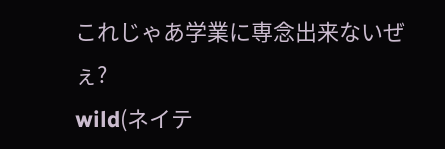これじゃあ学業に専念出来ないぜぇ?
wild(ネイテ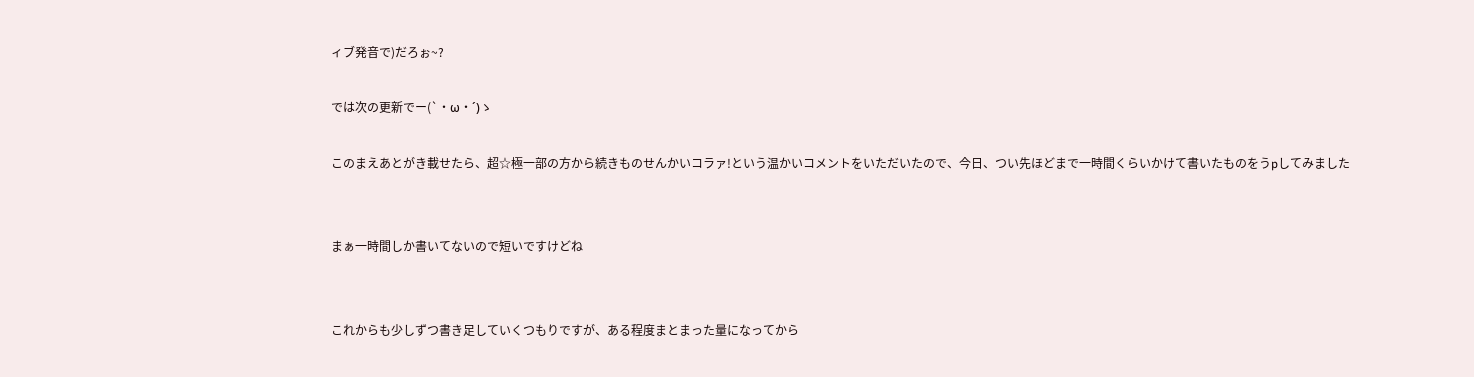ィブ発音で)だろぉ~?

では次の更新でー(`・ω・´)ゝ

このまえあとがき載せたら、超☆極一部の方から続きものせんかいコラァ!という温かいコメントをいただいたので、今日、つい先ほどまで一時間くらいかけて書いたものをうpしてみました


まぁ一時間しか書いてないので短いですけどね


これからも少しずつ書き足していくつもりですが、ある程度まとまった量になってから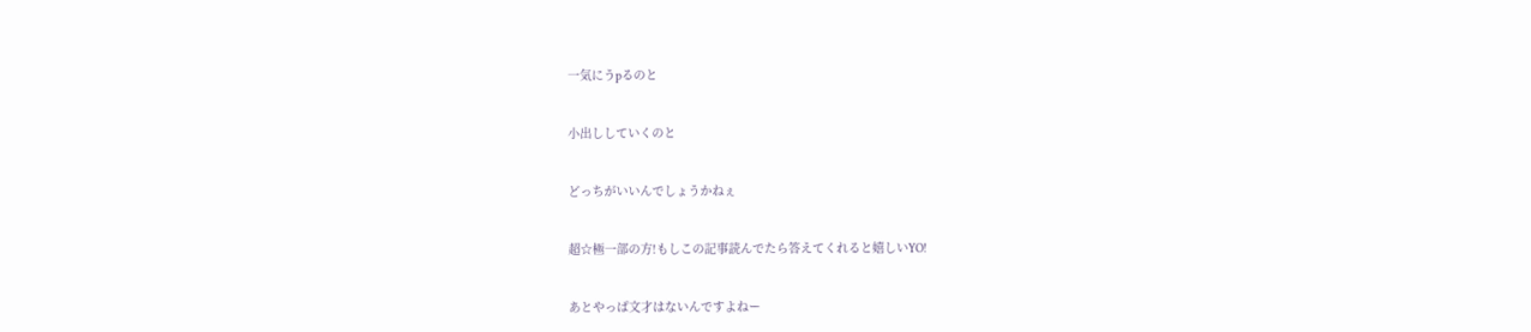一気にうpるのと


小出ししていくのと


どっちがいいんでしょうかねぇ


超☆極一部の方!もしこの記事読んでたら答えてくれると嬉しいYO!


あとやっぱ文才はないんですよねー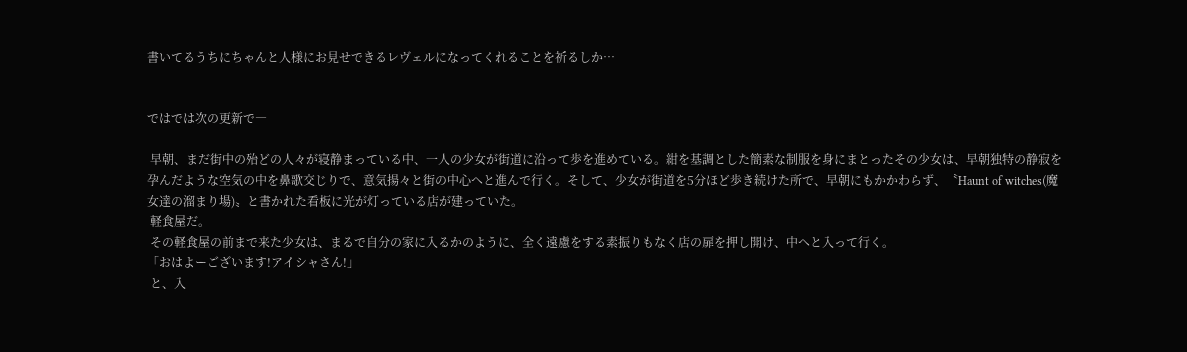書いてるうちにちゃんと人様にお見せできるレヴェルになってくれることを祈るしか…


ではでは次の更新で―

 早朝、まだ街中の殆どの人々が寝静まっている中、一人の少女が街道に沿って歩を進めている。紺を基調とした簡素な制服を身にまとったその少女は、早朝独特の静寂を孕んだような空気の中を鼻歌交じりで、意気揚々と街の中心へと進んで行く。そして、少女が街道を5分ほど歩き続けた所で、早朝にもかかわらず、〝Haunt of witches(魔女達の溜まり場)〟と書かれた看板に光が灯っている店が建っていた。
 軽食屋だ。
 その軽食屋の前まで来た少女は、まるで自分の家に入るかのように、全く遠慮をする素振りもなく店の扉を押し開け、中へと入って行く。
「おはよーございます!アイシャさん!」
 と、入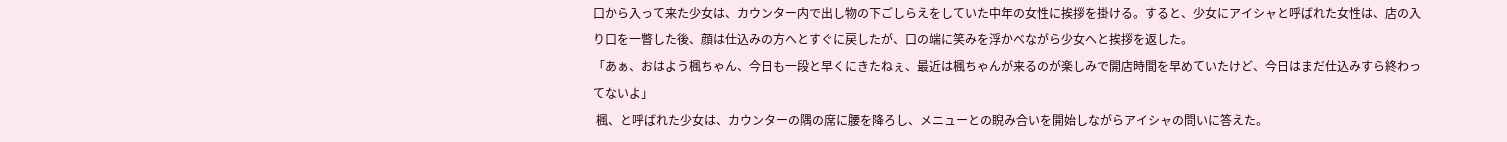口から入って来た少女は、カウンター内で出し物の下ごしらえをしていた中年の女性に挨拶を掛ける。すると、少女にアイシャと呼ばれた女性は、店の入り口を一瞥した後、顔は仕込みの方へとすぐに戻したが、口の端に笑みを浮かべながら少女へと挨拶を返した。
「あぁ、おはよう楓ちゃん、今日も一段と早くにきたねぇ、最近は楓ちゃんが来るのが楽しみで開店時間を早めていたけど、今日はまだ仕込みすら終わってないよ」
 楓、と呼ばれた少女は、カウンターの隅の席に腰を降ろし、メニューとの睨み合いを開始しながらアイシャの問いに答えた。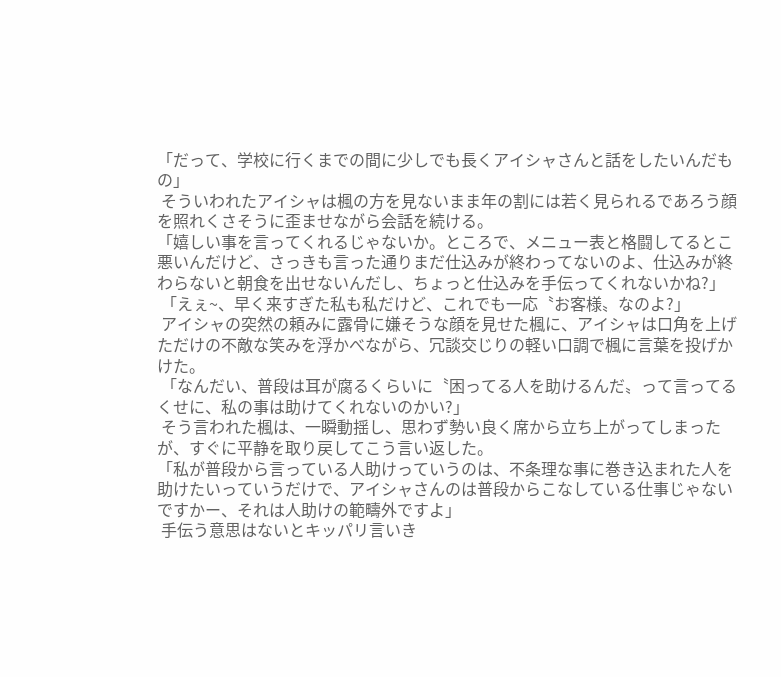「だって、学校に行くまでの間に少しでも長くアイシャさんと話をしたいんだもの」
 そういわれたアイシャは楓の方を見ないまま年の割には若く見られるであろう顔を照れくさそうに歪ませながら会話を続ける。
「嬉しい事を言ってくれるじゃないか。ところで、メニュー表と格闘してるとこ悪いんだけど、さっきも言った通りまだ仕込みが終わってないのよ、仕込みが終わらないと朝食を出せないんだし、ちょっと仕込みを手伝ってくれないかね?」
 「えぇ~、早く来すぎた私も私だけど、これでも一応〝お客様〟なのよ?」
 アイシャの突然の頼みに露骨に嫌そうな顔を見せた楓に、アイシャは口角を上げただけの不敵な笑みを浮かべながら、冗談交じりの軽い口調で楓に言葉を投げかけた。
 「なんだい、普段は耳が腐るくらいに〝困ってる人を助けるんだ〟って言ってるくせに、私の事は助けてくれないのかい?」
 そう言われた楓は、一瞬動揺し、思わず勢い良く席から立ち上がってしまったが、すぐに平静を取り戻してこう言い返した。
「私が普段から言っている人助けっていうのは、不条理な事に巻き込まれた人を助けたいっていうだけで、アイシャさんのは普段からこなしている仕事じゃないですかー、それは人助けの範疇外ですよ」
 手伝う意思はないとキッパリ言いき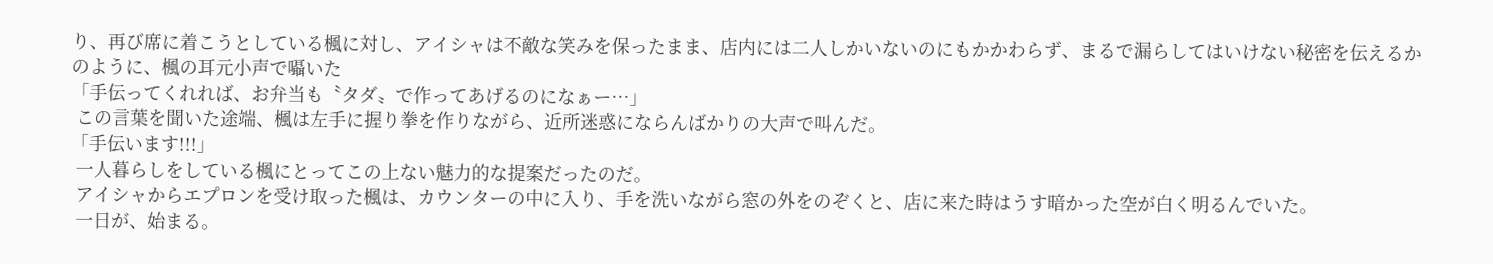り、再び席に着こうとしている楓に対し、アイシャは不敵な笑みを保ったまま、店内には二人しかいないのにもかかわらず、まるで漏らしてはいけない秘密を伝えるかのように、楓の耳元小声で囁いた
「手伝ってくれれば、お弁当も〝タダ〟で作ってあげるのになぁー…」
 この言葉を聞いた途端、楓は左手に握り拳を作りながら、近所迷惑にならんばかりの大声で叫んだ。
「手伝います!!!」
 一人暮らしをしている楓にとってこの上ない魅力的な提案だったのだ。
 アイシャからエプロンを受け取った楓は、カウンターの中に入り、手を洗いながら窓の外をのぞくと、店に来た時はうす暗かった空が白く明るんでいた。
 一日が、始まる。